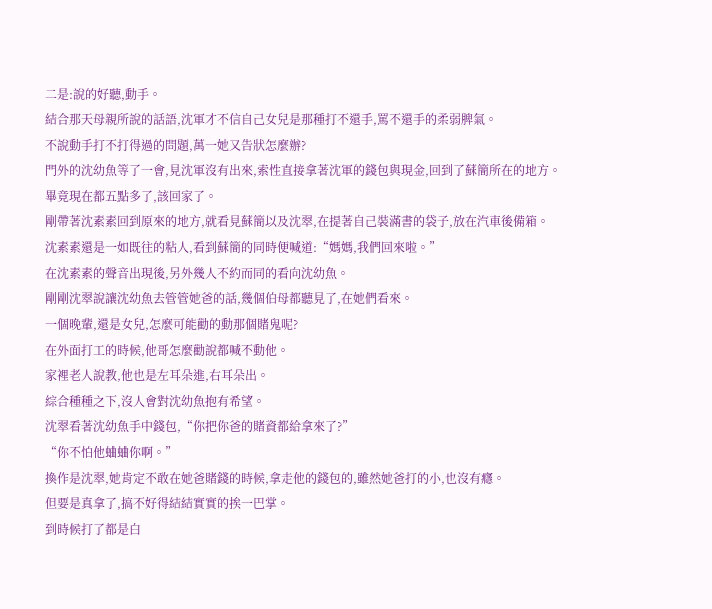二是:說的好聽,動手。
結合那天母親所說的話語,沈軍才不信自己女兒是那種打不還手,罵不還手的柔弱脾氣。
不說動手打不打得過的問題,萬一她又告狀怎麼辦?
門外的沈幼魚等了一會,見沈軍沒有出來,索性直接拿著沈軍的錢包與現金,回到了蘇簡所在的地方。
畢竟現在都五點多了,該回家了。
剛帶著沈素素回到原來的地方,就看見蘇簡以及沈翠,在提著自己裝滿書的袋子,放在汽車後備箱。
沈素素還是一如既往的粘人,看到蘇簡的同時便喊道:“媽媽,我們回來啦。”
在沈素素的聲音出現後,另外幾人不約而同的看向沈幼魚。
剛剛沈翠說讓沈幼魚去管管她爸的話,幾個伯母都聽見了,在她們看來。
一個晚輩,還是女兒,怎麼可能勸的動那個賭鬼呢?
在外面打工的時候,他哥怎麼勸說都喊不動他。
家裡老人說教,他也是左耳朵進,右耳朵出。
綜合種種之下,沒人會對沈幼魚抱有希望。
沈翠看著沈幼魚手中錢包,“你把你爸的賭資都給拿來了?”
“你不怕他蛐蛐你啊。”
換作是沈翠,她肯定不敢在她爸賭錢的時候,拿走他的錢包的,雖然她爸打的小,也沒有癮。
但要是真拿了,搞不好得結結實實的挨一巴掌。
到時候打了都是白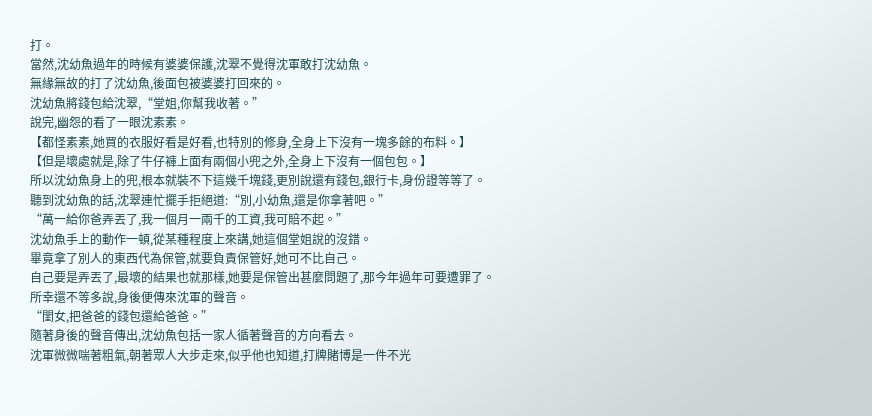打。
當然,沈幼魚過年的時候有婆婆保護,沈翠不覺得沈軍敢打沈幼魚。
無緣無故的打了沈幼魚,後面包被婆婆打回來的。
沈幼魚將錢包給沈翠,“堂姐,你幫我收著。”
說完,幽怨的看了一眼沈素素。
【都怪素素,她買的衣服好看是好看,也特別的修身,全身上下沒有一塊多餘的布料。】
【但是壞處就是,除了牛仔褲上面有兩個小兜之外,全身上下沒有一個包包。】
所以沈幼魚身上的兜,根本就裝不下這幾千塊錢,更別說還有錢包,銀行卡,身份證等等了。
聽到沈幼魚的話,沈翠連忙擺手拒絕道:“別,小幼魚,還是你拿著吧。”
“萬一給你爸弄丟了,我一個月一兩千的工資,我可賠不起。”
沈幼魚手上的動作一頓,從某種程度上來講,她這個堂姐說的沒錯。
畢竟拿了別人的東西代為保管,就要負責保管好,她可不比自己。
自己要是弄丟了,最壞的結果也就那樣,她要是保管出甚麼問題了,那今年過年可要遭罪了。
所幸還不等多說,身後便傳來沈軍的聲音。
“閨女,把爸爸的錢包還給爸爸。”
隨著身後的聲音傳出,沈幼魚包括一家人循著聲音的方向看去。
沈軍微微喘著粗氣,朝著眾人大步走來,似乎他也知道,打牌賭博是一件不光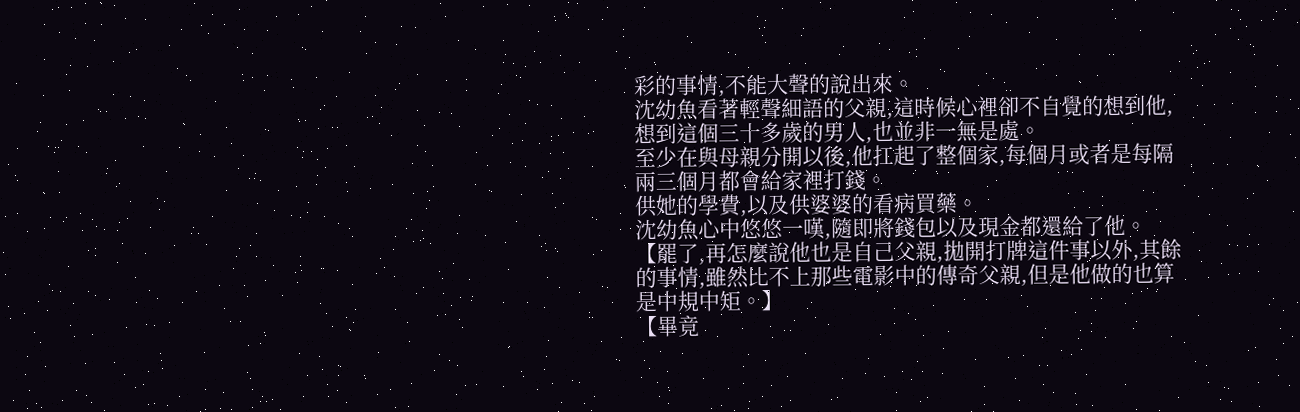彩的事情,不能大聲的說出來。
沈幼魚看著輕聲細語的父親,這時候心裡卻不自覺的想到他,想到這個三十多歲的男人,也並非一無是處。
至少在與母親分開以後,他扛起了整個家,每個月或者是每隔兩三個月都會給家裡打錢。
供她的學費,以及供婆婆的看病買藥。
沈幼魚心中悠悠一嘆,隨即將錢包以及現金都還給了他。
【罷了,再怎麼說他也是自己父親,拋開打牌這件事以外,其餘的事情,雖然比不上那些電影中的傳奇父親,但是他做的也算是中規中矩。】
【畢竟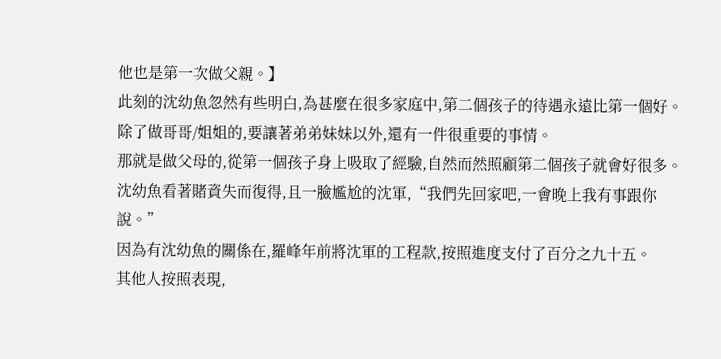他也是第一次做父親。】
此刻的沈幼魚忽然有些明白,為甚麼在很多家庭中,第二個孩子的待遇永遠比第一個好。
除了做哥哥/姐姐的,要讓著弟弟妹妹以外,還有一件很重要的事情。
那就是做父母的,從第一個孩子身上吸取了經驗,自然而然照顧第二個孩子就會好很多。
沈幼魚看著賭資失而復得,且一臉尷尬的沈軍,“我們先回家吧,一會晚上我有事跟你說。”
因為有沈幼魚的關係在,羅峰年前將沈軍的工程款,按照進度支付了百分之九十五。
其他人按照表現,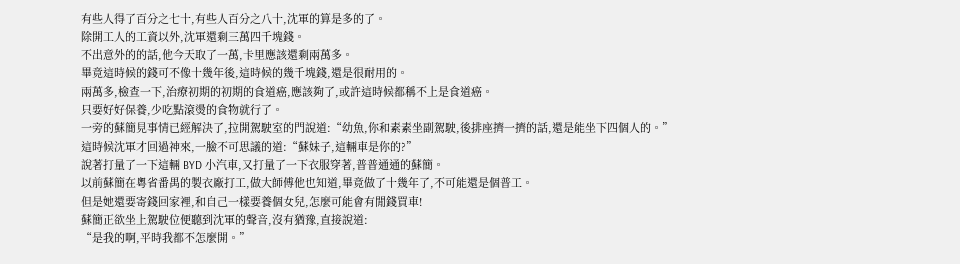有些人得了百分之七十,有些人百分之八十,沈軍的算是多的了。
除開工人的工資以外,沈軍還剩三萬四千塊錢。
不出意外的的話,他今天取了一萬,卡里應該還剩兩萬多。
畢竟這時候的錢可不像十幾年後,這時候的幾千塊錢,還是很耐用的。
兩萬多,檢查一下,治療初期的初期的食道癌,應該夠了,或許這時候都稱不上是食道癌。
只要好好保養,少吃點滾燙的食物就行了。
一旁的蘇簡見事情已經解決了,拉開駕駛室的門說道:“幼魚,你和素素坐副駕駛,後排座擠一擠的話,還是能坐下四個人的。”
這時候沈軍才回過神來,一臉不可思議的道:“蘇妹子,這輛車是你的?”
說著打量了一下這輛 BYD 小汽車,又打量了一下衣服穿著,普普通通的蘇簡。
以前蘇簡在粵省番禺的製衣廠打工,做大師傅他也知道,畢竟做了十幾年了,不可能還是個普工。
但是她還要寄錢回家裡,和自己一樣要養個女兒,怎麼可能會有閒錢買車!
蘇簡正欲坐上駕駛位便聽到沈軍的聲音,沒有猶豫,直接說道:
“是我的啊,平時我都不怎麼開。”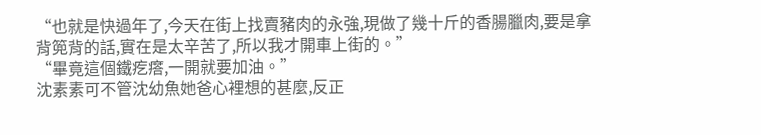“也就是快過年了,今天在街上找賣豬肉的永強,現做了幾十斤的香腸臘肉,要是拿背篼背的話,實在是太辛苦了,所以我才開車上街的。”
“畢竟這個鐵疙瘩,一開就要加油。”
沈素素可不管沈幼魚她爸心裡想的甚麼,反正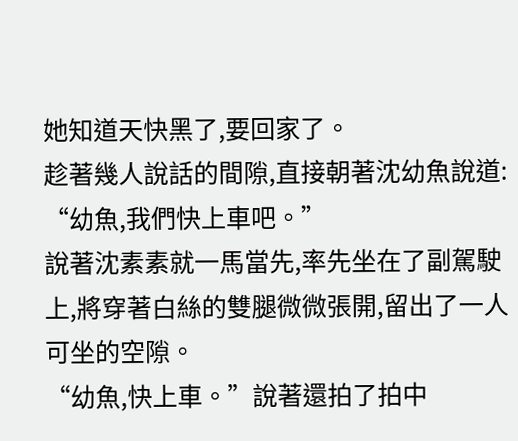她知道天快黑了,要回家了。
趁著幾人說話的間隙,直接朝著沈幼魚說道:
“幼魚,我們快上車吧。”
說著沈素素就一馬當先,率先坐在了副駕駛上,將穿著白絲的雙腿微微張開,留出了一人可坐的空隙。
“幼魚,快上車。”說著還拍了拍中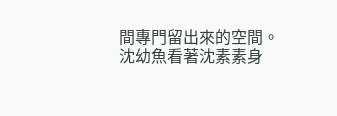間專門留出來的空間。
沈幼魚看著沈素素身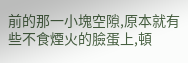前的那一小塊空隙,原本就有些不食煙火的臉蛋上,頓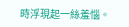時浮現起一絲羞惱。